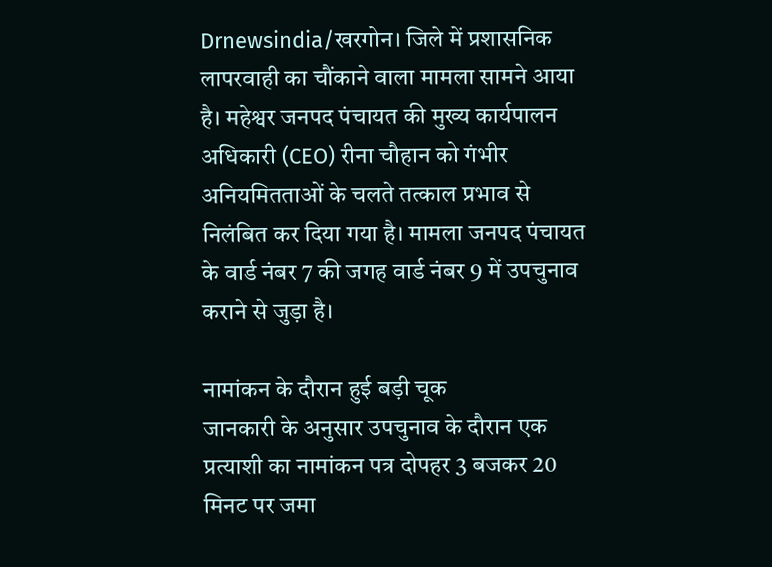Drnewsindia/खरगोन। जिले में प्रशासनिक लापरवाही का चौंकाने वाला मामला सामने आया है। महेश्वर जनपद पंचायत की मुख्य कार्यपालन अधिकारी (CEO) रीना चौहान को गंभीर अनियमितताओं के चलते तत्काल प्रभाव से निलंबित कर दिया गया है। मामला जनपद पंचायत के वार्ड नंबर 7 की जगह वार्ड नंबर 9 में उपचुनाव कराने से जुड़ा है।

नामांकन के दौरान हुई बड़ी चूक
जानकारी के अनुसार उपचुनाव के दौरान एक प्रत्याशी का नामांकन पत्र दोपहर 3 बजकर 20 मिनट पर जमा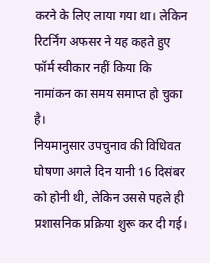करने के लिए लाया गया था। लेकिन रिटर्निंग अफसर ने यह कहते हुए फॉर्म स्वीकार नहीं किया कि नामांकन का समय समाप्त हो चुका है।
नियमानुसार उपचुनाव की विधिवत घोषणा अगले दिन यानी 16 दिसंबर को होनी थी, लेकिन उससे पहले ही प्रशासनिक प्रक्रिया शुरू कर दी गई।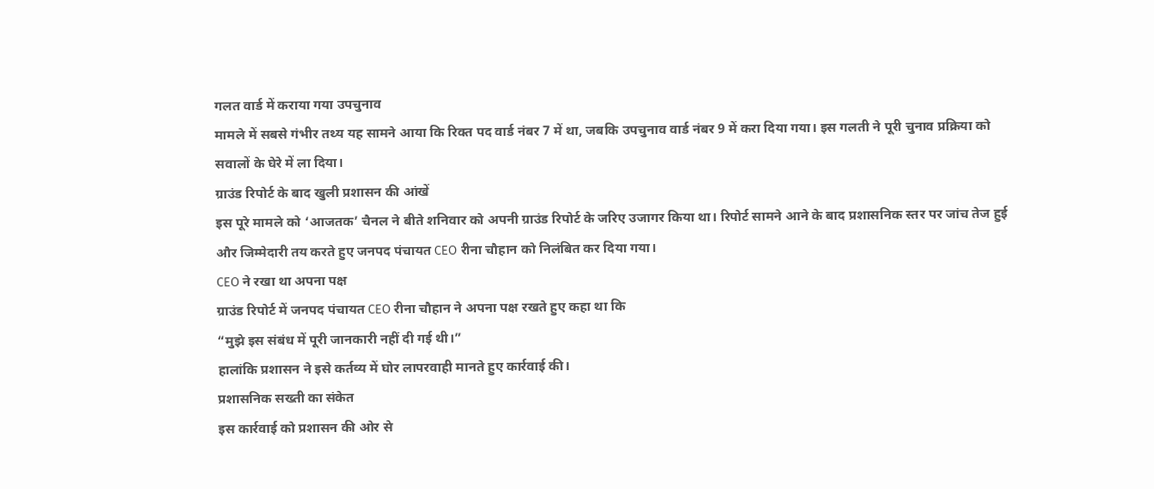गलत वार्ड में कराया गया उपचुनाव
मामले में सबसे गंभीर तथ्य यह सामने आया कि रिक्त पद वार्ड नंबर 7 में था, जबकि उपचुनाव वार्ड नंबर 9 में करा दिया गया। इस गलती ने पूरी चुनाव प्रक्रिया को सवालों के घेरे में ला दिया।
ग्राउंड रिपोर्ट के बाद खुली प्रशासन की आंखें
इस पूरे मामले को ‘आजतक’ चैनल ने बीते शनिवार को अपनी ग्राउंड रिपोर्ट के जरिए उजागर किया था। रिपोर्ट सामने आने के बाद प्रशासनिक स्तर पर जांच तेज हुई और जिम्मेदारी तय करते हुए जनपद पंचायत CEO रीना चौहान को निलंबित कर दिया गया।
CEO ने रखा था अपना पक्ष
ग्राउंड रिपोर्ट में जनपद पंचायत CEO रीना चौहान ने अपना पक्ष रखते हुए कहा था कि
“मुझे इस संबंध में पूरी जानकारी नहीं दी गई थी।”
हालांकि प्रशासन ने इसे कर्तव्य में घोर लापरवाही मानते हुए कार्रवाई की।
प्रशासनिक सख्ती का संकेत
इस कार्रवाई को प्रशासन की ओर से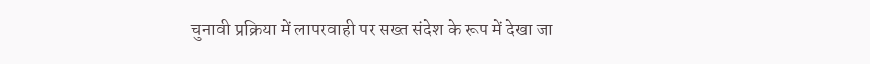चुनावी प्रक्रिया में लापरवाही पर सख्त संदेश के रूप में देखा जा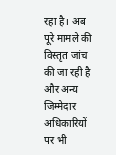रहा है। अब पूरे मामले की विस्तृत जांच की जा रही है और अन्य जिम्मेदार अधिकारियों पर भी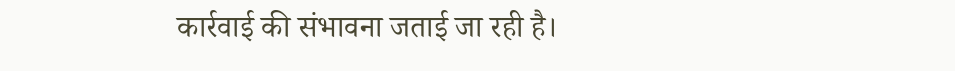कार्रवाई की संभावना जताई जा रही है।